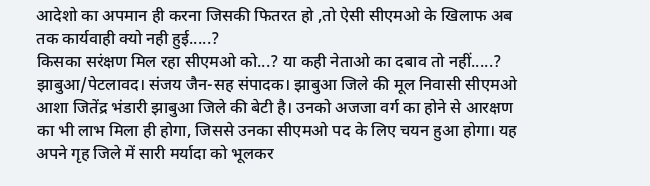आदेशो का अपमान ही करना जिसकी फितरत हो ,तो ऐसी सीएमओ के खिलाफ अब तक कार्यवाही क्यो नही हुई.....?
किसका सरंक्षण मिल रहा सीएमओ को...? या कही नेताओ का दबाव तो नहीं.....?
झाबुआ/पेटलावद। संजय जैन-सह संपादक। झाबुआ जिले की मूल निवासी सीएमओ आशा जितेंद्र भंडारी झाबुआ जिले की बेटी है। उनको अजजा वर्ग का होने से आरक्षण का भी लाभ मिला ही होगा, जिससे उनका सीएमओ पद के लिए चयन हुआ होगा। यह अपने गृह जिले में सारी मर्यादा को भूलकर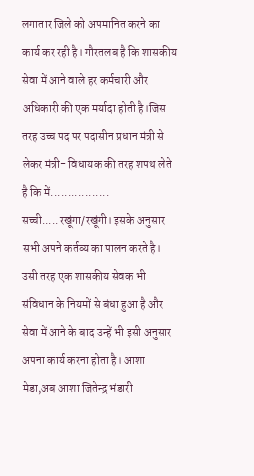लगातार जिले को अपमानित करने का कार्य कर रही है। गौरतलब है कि शासकीय सेवा में आने वाले हर कर्मचारी और अधिकारी की एक मर्यादा होती है।जिस तरह उच्च पद पर पदासीन प्रधान मंत्री से लेकर मंत्री- विधायक की तरह शपथ लेते है कि में................. सच्ची.....रखूंगा/रखूंगी। इसके अनुसार सभी अपने कर्तव्य का पालन करते है। उसी तरह एक शासकीय सेवक भी संविधान के नियमों से बंधा हुआ है और सेवा में आने के बाद उन्हें भी इसी अनुसार अपना कार्य करना होता है। आशा मेडा,अब आशा जितेन्द्र भंडारी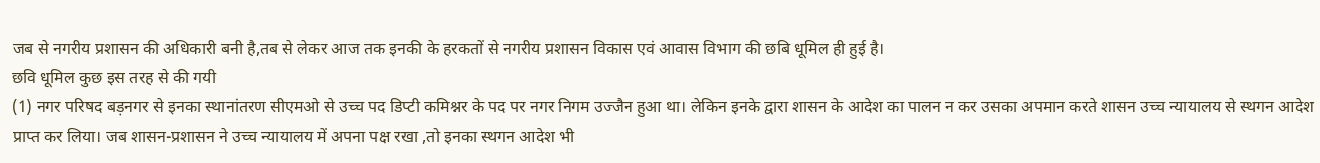जब से नगरीय प्रशासन की अधिकारी बनी है,तब से लेकर आज तक इनकी के हरकतों से नगरीय प्रशासन विकास एवं आवास विभाग की छबि धूमिल ही हुई है।
छवि धूमिल कुछ इस तरह से की गयी
(1) नगर परिषद बड़नगर से इनका स्थानांतरण सीएमओ से उच्च पद डिप्टी कमिश्नर के पद पर नगर निगम उज्जैन हुआ था। लेकिन इनके द्वारा शासन के आदेश का पालन न कर उसका अपमान करते शासन उच्च न्यायालय से स्थगन आदेश प्राप्त कर लिया। जब शासन-प्रशासन ने उच्च न्यायालय में अपना पक्ष रखा ,तो इनका स्थगन आदेश भी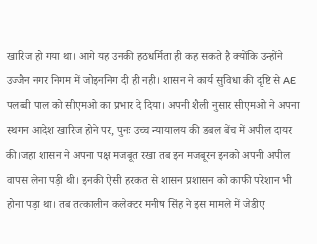खारिज हो गया था। आगे यह उनकी हठधर्मिता ही कह सकते है क्योंकि उन्होंने उज्जैन नगर निगम में जोइननिग दी ही नही। शासन ने कार्य सुविधा की दृष्टि से AE पलव्वी पाल को सीएमओ का प्रभार दे दिया। अपनी शैली नुसार सीएमओ ने अपना स्थगन आदेश खारिज होने पर, पुनः उच्च न्यायालय की डबल बेंच में अपील दायर की।जहा शासन ने अपना पक्ष मजबूत रखा तब इन मजबूरन इनको अपनी अपील वापस लेना पड़ी थी। इनकी ऐसी हरकत से शासन प्रशासन को काफी परेशान भी होना पड़ा था। तब तत्कालीन कलेक्टर मनीष सिंह ने इस मामले में जेडीए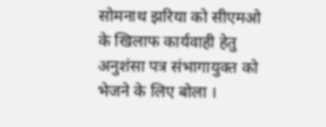सोमनाथ झरिया को सीएमओ के खिलाफ कार्यवाही हेतु अनुशंसा पत्र संभागायुक्त को भेजने के लिए बोला ।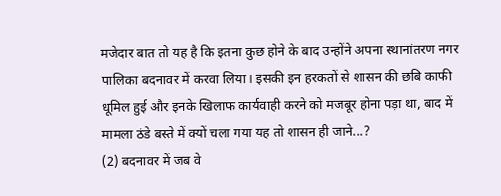मजेदार बात तो यह है कि इतना कुछ होने के बाद उन्होंने अपना स्थानांतरण नगर पालिका बदनावर में करवा लिया। इसकी इन हरकतों से शासन की छबि काफी धूमिल हुई और इनके खिलाफ कार्यवाही करने को मजबूर होना पड़ा था, बाद में मामला ठंडे बस्ते में क्यों चला गया यह तो शासन ही जाने...?
(2) बदनावर में जब वे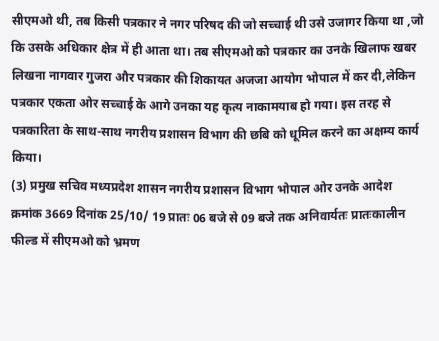सीएमओ थी, तब किसी पत्रकार ने नगर परिषद की जो सच्चाई थी उसे उजागर किया था ,जो कि उसके अधिकार क्षेत्र में ही आता था। तब सीएमओ को पत्रकार का उनके खिलाफ खबर लिखना नागवार गुजरा और पत्रकार की शिकायत अजजा आयोग भोपाल में कर दी,लेकिन पत्रकार एकता ओर सच्चाई के आगे उनका यह कृत्य नाकामयाब हो गया। इस तरह से पत्रकारिता के साथ-साथ नगरीय प्रशासन विभाग की छबि को धूमिल करने का अक्षम्य कार्य किया।
(3) प्रमुख सचिव मध्यप्रदेश शासन नगरीय प्रशासन विभाग भोपाल ओर उनके आदेश क्रमांक 3669 दिनांक 25/10/ 19 प्रातः 06 बजे से 09 बजे तक अनिवार्यतः प्रातःकालीन फील्ड में सीएमओ को भ्रमण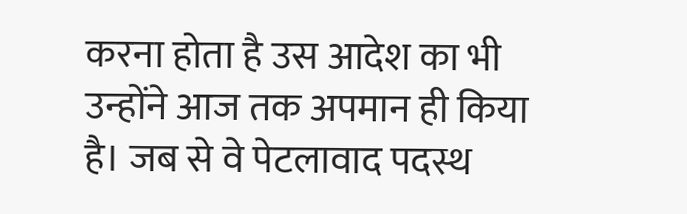करना होता है उस आदेश का भी उन्होंने आज तक अपमान ही किया है। जब से वे पेटलावाद पदस्थ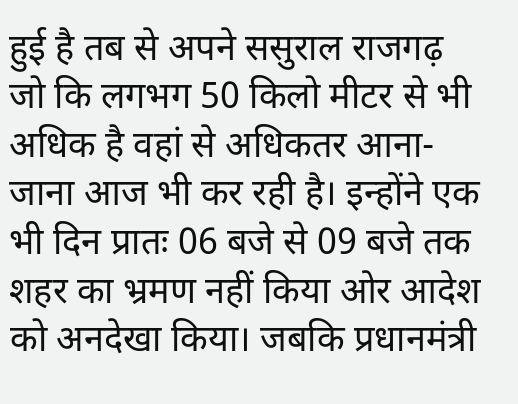हुई है तब से अपने ससुराल राजगढ़ जो कि लगभग 50 किलो मीटर से भी अधिक है वहां से अधिकतर आना-जाना आज भी कर रही है। इन्होंने एक भी दिन प्रातः 06 बजे से 09 बजे तक शहर का भ्रमण नहीं किया ओर आदेश को अनदेखा किया। जबकि प्रधानमंत्री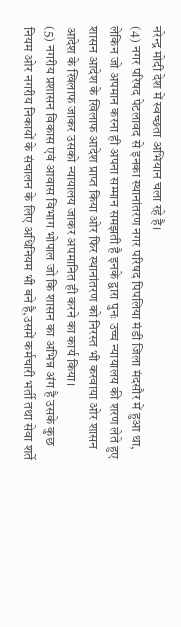नरेन्द्र मोदी देश में स्वच्छता अभियान चला रहे है।
(4) नगर परिषद पेटलावद से इनका स्थानांतरण नगर परिषद पिपलिया मंडी जिला मंदसौर में हुआ था, लेकिन जो अपमान करना ही अपना सम्मान समझती है इनके द्वारा पुनः उच्च न्यायालय की शरण लेते हुए शासन आदेश के खिलाफ आदेश प्राप्त किया ओर फिर स्थानांतरण को निरस्त भी करवाया ओर शासन आदेश के खिलाफ जाकर उसको न्यायालय जाकर अपमानित ही करने का कार्य किया।
(5) नगरीय प्रशासन विकास एवं आवास विभाग भोपाल जो कि शासन का अभिन्न अंग है उसके कुछ नियम ओर नगरीय निकायों के संचालन के लिए अधिनियम भी बने है,उसमें कर्मचारी भर्ती तथा सेवा शर्ते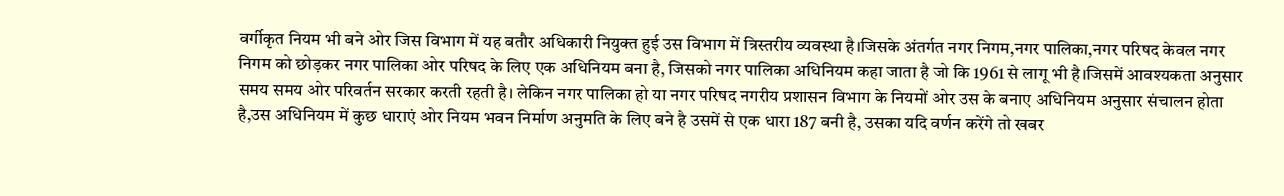वर्गीकृत नियम भी बने ओर जिस विभाग में यह बतौर अधिकारी नियुक्त हुई उस विभाग में त्रिस्तरीय व्यवस्था है।जिसके अंतर्गत नगर निगम,नगर पालिका,नगर परिषद केवल नगर निगम को छोड़कर नगर पालिका ओर परिषद के लिए एक अधिनियम बना है, जिसको नगर पालिका अधिनियम कहा जाता है जो कि 1961 से लागू भी है।जिसमें आवश्यकता अनुसार समय समय ओर परिवर्तन सरकार करती रहती है। लेकिन नगर पालिका हो या नगर परिषद नगरीय प्रशासन विभाग के नियमों ओर उस के बनाए अधिनियम अनुसार संचालन होता है,उस अधिनियम में कुछ धाराएं ओर नियम भवन निर्माण अनुमति के लिए बने है उसमें से एक धारा 187 बनी है, उसका यदि वर्णन करेंगे तो खबर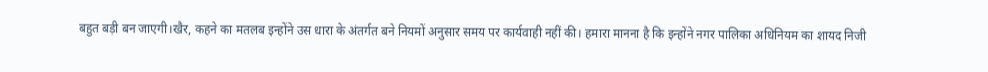बहुत बड़ी बन जाएगी।खैर, कहने का मतलब इन्होंने उस धारा के अंतर्गत बने नियमों अनुसार समय पर कार्यवाही नहीं की। हमारा मानना है कि इन्होंने नगर पालिका अधिनियम का शायद निजी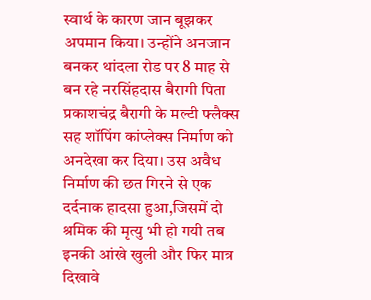स्वार्थ के कारण जान बूझकर अपमान किया। उन्होंने अनजान बनकर थांदला रोड पर 8 माह से बन रहे नरसिंहदास बैरागी पिता प्रकाशचंद्र बैरागी के मल्टी फ्लैक्स सह शॉपिंग कांप्लेक्स निर्माण को अनदेखा कर दिया। उस अवैध निर्माण की छत गिरने से एक दर्दनाक हादसा हुआ,जिसमें दो श्रमिक की मृत्यु भी हो गयी तब इनकी आंखे खुली और फिर मात्र दिखावे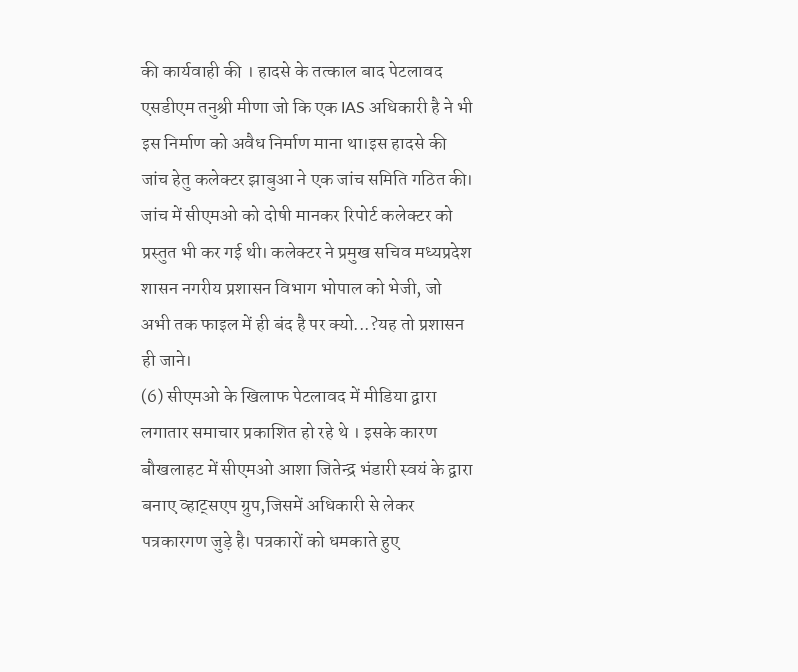की कार्यवाही की । हादसे के तत्काल बाद पेटलावद एसडीएम तनुश्री मीणा जो कि एक IAS अधिकारी है ने भी इस निर्माण को अवैध निर्माण माना था।इस हादसे की जांच हेतु कलेक्टर झाबुआ ने एक जांच समिति गठित की। जांच में सीएमओ को दोषी मानकर रिपोर्ट कलेक्टर को प्रस्तुत भी कर गई थी। कलेक्टर ने प्रमुख सचिव मध्यप्रदेश शासन नगरीय प्रशासन विभाग भोपाल को भेजी, जो अभी तक फाइल में ही बंद है पर क्यो...?यह तो प्रशासन ही जाने।
(6) सीएमओ के खिलाफ पेटलावद में मीडिया द्वारा लगातार समाचार प्रकाशित हो रहे थे । इसके कारण बौखलाहट में सीएमओ आशा जितेन्द्र भंडारी स्वयं के द्वारा बनाए व्हाट्सएप ग्रुप,जिसमें अधिकारी से लेकर पत्रकारगण जुड़े है। पत्रकारों को धमकाते हुए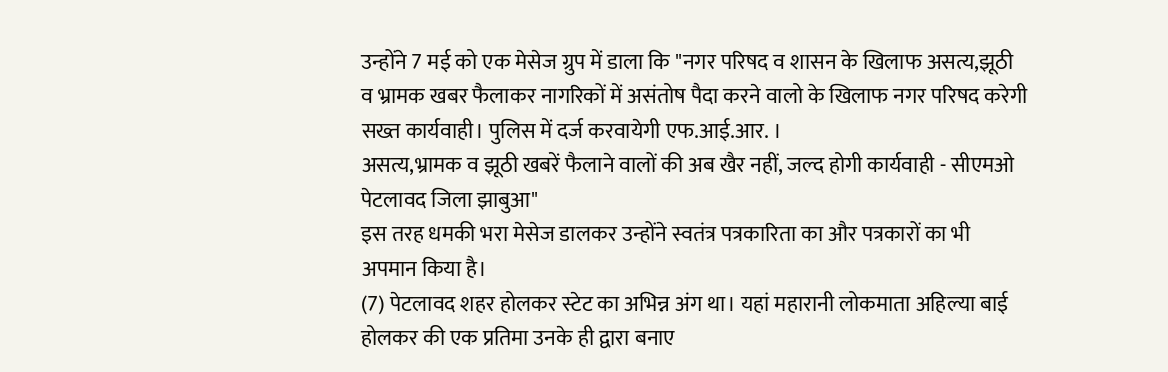उन्होंने 7 मई को एक मेसेज ग्रुप में डाला कि "नगर परिषद व शासन के खिलाफ असत्य,झूठी व भ्रामक खबर फैलाकर नागरिकों में असंतोष पैदा करने वालो के खिलाफ नगर परिषद करेगी सख्त कार्यवाही। पुलिस में दर्ज करवायेगी एफ.आई.आर. ।
असत्य,भ्रामक व झूठी खबरें फैलाने वालों की अब खैर नहीं, जल्द होगी कार्यवाही - सीएमओ पेटलावद जिला झाबुआ"
इस तरह धमकी भरा मेसेज डालकर उन्होंने स्वतंत्र पत्रकारिता का और पत्रकारों का भी अपमान किया है।
(7) पेटलावद शहर होलकर स्टेट का अभिन्न अंग था। यहां महारानी लोकमाता अहिल्या बाई होलकर की एक प्रतिमा उनके ही द्वारा बनाए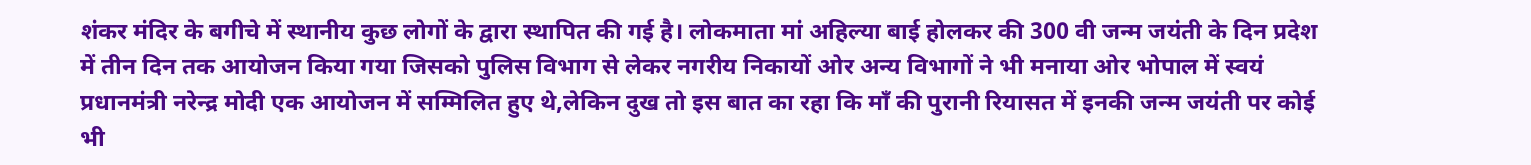शंकर मंदिर के बगीचे में स्थानीय कुछ लोगों के द्वारा स्थापित की गई है। लोकमाता मां अहिल्या बाई होलकर की 300 वी जन्म जयंती के दिन प्रदेश में तीन दिन तक आयोजन किया गया जिसको पुलिस विभाग से लेकर नगरीय निकायों ओर अन्य विभागों ने भी मनाया ओर भोपाल में स्वयं प्रधानमंत्री नरेन्द्र मोदी एक आयोजन में सम्मिलित हुए थे,लेकिन दुख तो इस बात का रहा कि माँ की पुरानी रियासत में इनकी जन्म जयंती पर कोई भी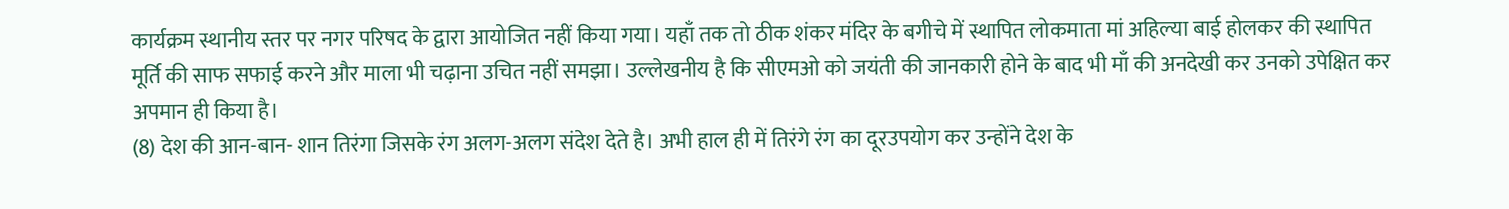कार्यक्रम स्थानीय स्तर पर नगर परिषद के द्वारा आयोजित नहीं किया गया। यहाँ तक तो ठीक शंकर मंदिर के बगीचे में स्थापित लोकमाता मां अहिल्या बाई होलकर की स्थापित मूर्ति की साफ सफाई करने और माला भी चढ़ाना उचित नहीं समझा। उल्लेखनीय है कि सीएमओ को जयंती की जानकारी होने के बाद भी माँ की अनदेखी कर उनको उपेक्षित कर अपमान ही किया है।
(8) देश की आन-बान- शान तिरंगा जिसके रंग अलग-अलग संदेश देते है। अभी हाल ही में तिरंगे रंग का दूरउपयोग कर उन्होंने देश के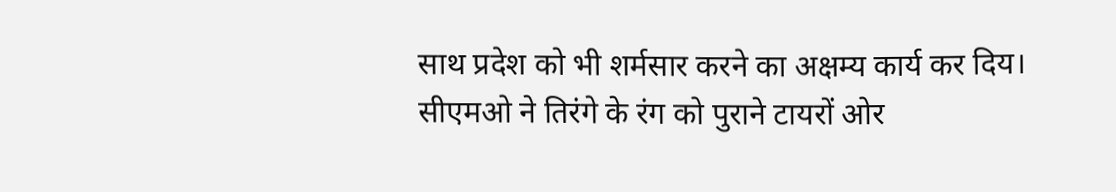साथ प्रदेश को भी शर्मसार करने का अक्षम्य कार्य कर दिय। सीएमओ ने तिरंगे के रंग को पुराने टायरों ओर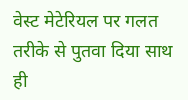वेस्ट मेटेरियल पर गलत तरीके से पुतवा दिया साथ ही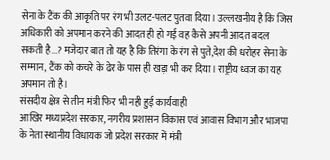सेना के टैंक की आकृति पर रंग भी उलट-पलट पुतवा दिया। उल्लखनीय है कि जिस अधिकारी को अपमान करने की आदत ही हो गई वह कैसे अपनी आदत बदल सकती है...? मजेदार बात तो यह है कि तिरंगा के रंग से पुते,देश की धरोहर सेना के सम्मान, टैंक को कचरे के ढेर के पास ही खड़ा भी कर दिया। राष्ट्रीय ध्वज का यह अपमान तो है।
संसदीय क्षेत्र से तीन मंत्री फिर भी नही हुई कार्यवाही
आखिर मध्यप्रदेश सरकार, नगरीय प्रशासन विकास एवं आवास विभाग और भाजपा के नेता स्थानीय विधायक जो प्रदेश सरकार में मंत्री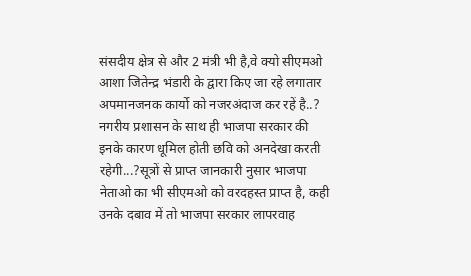संसदीय क्षेत्र से और 2 मंत्री भी है,वे क्यो सीएमओ आशा जितेन्द्र भंडारी के द्वारा किए जा रहे लगातार अपमानजनक कार्यो को नजरअंदाज कर रहें है..? नगरीय प्रशासन के साथ ही भाजपा सरकार की इनके कारण धूमिल होती छवि को अनदेखा करती रहेगी...?सूत्रों से प्राप्त जानकारी नुसार भाजपा नेताओ का भी सीएमओ को वरदहस्त प्राप्त है, कही उनके दबाव में तो भाजपा सरकार लापरवाह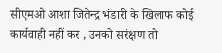सीएमओ आशा जितेन्द्र भंडारी के खिलाफ कोई कार्यवाही नहीं कर , उनको सरंक्षण तो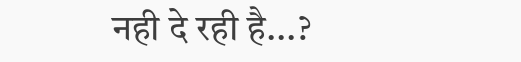नही दे रही है...?